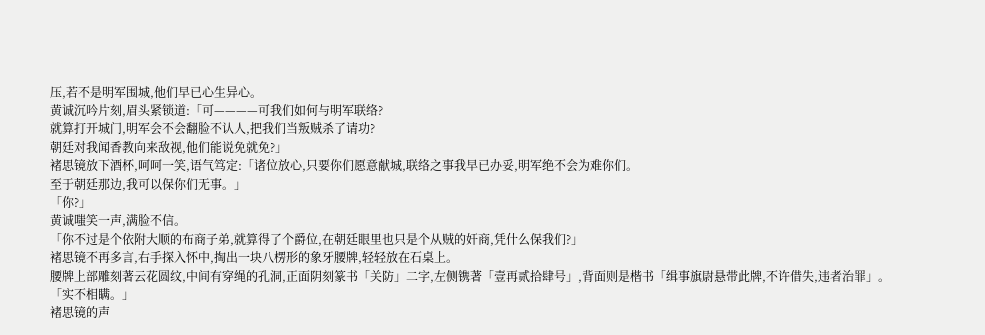压,若不是明军围城,他们早已心生异心。
黄诚沉吟片刻,眉头紧锁道:「可————可我们如何与明军联络?
就算打开城门,明军会不会翻脸不认人,把我们当叛贼杀了请功?
朝廷对我闻香教向来敌视,他们能说免就免?」
褚思镜放下酒杯,呵呵一笑,语气笃定:「诸位放心,只要你们愿意献城,联络之事我早已办妥,明军绝不会为难你们。
至于朝廷那边,我可以保你们无事。」
「你?」
黄诚嗤笑一声,满脸不信。
「你不过是个依附大顺的布商子弟,就算得了个爵位,在朝廷眼里也只是个从贼的奸商,凭什么保我们?」
褚思镜不再多言,右手探入怀中,掏出一块八楞形的象牙腰牌,轻轻放在石桌上。
腰牌上部雕刻著云花圆纹,中间有穿绳的孔洞,正面阴刻篆书「关防」二字,左侧镌著「壹再贰拾肆号」,背面则是楷书「缉事旗尉悬带此牌,不许借失,违者治罪」。
「实不相瞒。」
褚思镜的声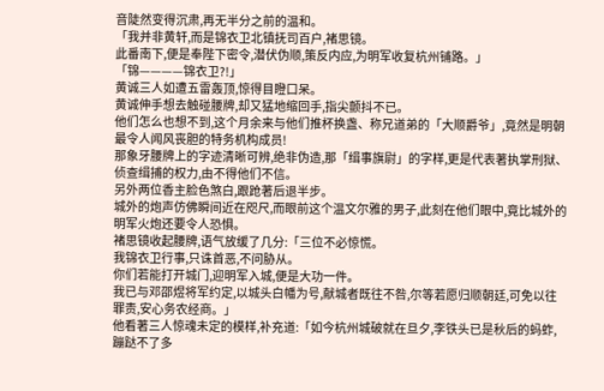音陡然变得沉肃,再无半分之前的温和。
「我并非黄轩,而是锦衣卫北镇抚司百户,褚思镜。
此番南下,便是奉陛下密令,潜伏伪顺,策反内应,为明军收复杭州铺路。」
「锦————锦衣卫?!」
黄诚三人如遭五雷轰顶,惊得目瞪口呆。
黄诚伸手想去触碰腰牌,却又猛地缩回手,指尖颤抖不已。
他们怎么也想不到,这个月余来与他们推杯换盏、称兄道弟的「大顺爵爷」,竟然是明朝最令人闻风丧胆的特务机构成员!
那象牙腰牌上的字迹清晰可辨,绝非伪造,那「缉事旗尉」的字样,更是代表著执掌刑狱、侦查缉捕的权力,由不得他们不信。
另外两位香主脸色煞白,跟跄著后退半步。
城外的炮声仿佛瞬间近在咫尺,而眼前这个温文尔雅的男子,此刻在他们眼中,竟比城外的明军火炮还要令人恐惧。
褚思镜收起腰牌,语气放缓了几分:「三位不必惊慌。
我锦衣卫行事,只诛首恶,不问胁从。
你们若能打开城门,迎明军入城,便是大功一件。
我已与邓邵煜将军约定,以城头白幡为号,献城者既往不咎,尔等若愿归顺朝廷,可免以往罪责,安心务农经商。」
他看著三人惊魂未定的模样,补充道:「如今杭州城破就在旦夕,李铁头已是秋后的蚂蚱,蹦跶不了多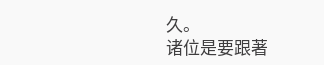久。
诸位是要跟著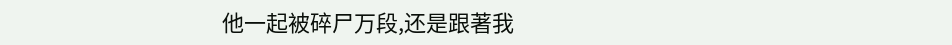他一起被碎尸万段,还是跟著我